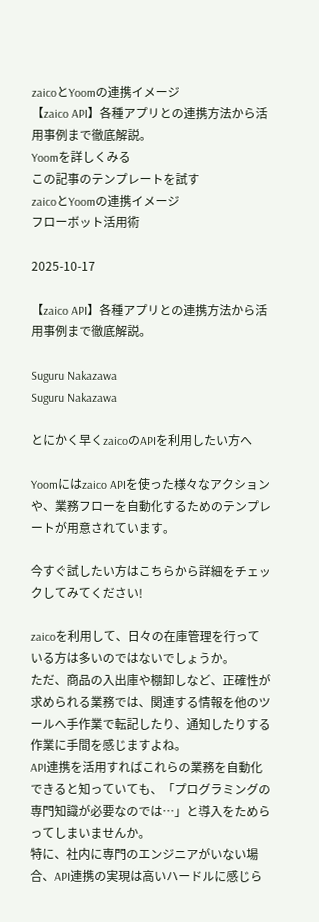zaicoとYoomの連携イメージ
【zaico API】各種アプリとの連携方法から活用事例まで徹底解説。
Yoomを詳しくみる
この記事のテンプレートを試す
zaicoとYoomの連携イメージ
フローボット活用術

2025-10-17

【zaico API】各種アプリとの連携方法から活用事例まで徹底解説。

Suguru Nakazawa
Suguru Nakazawa

とにかく早くzaicoのAPIを利用したい方へ

Yoomにはzaico APIを使った様々なアクションや、業務フローを自動化するためのテンプレートが用意されています。

今すぐ試したい方はこちらから詳細をチェックしてみてください!

zaicoを利用して、日々の在庫管理を行っている方は多いのではないでしょうか。
ただ、商品の入出庫や棚卸しなど、正確性が求められる業務では、関連する情報を他のツールへ手作業で転記したり、通知したりする作業に手間を感じますよね。
API連携を活用すればこれらの業務を自動化できると知っていても、「プログラミングの専門知識が必要なのでは…」と導入をためらってしまいませんか。
特に、社内に専門のエンジニアがいない場合、API連携の実現は高いハードルに感じら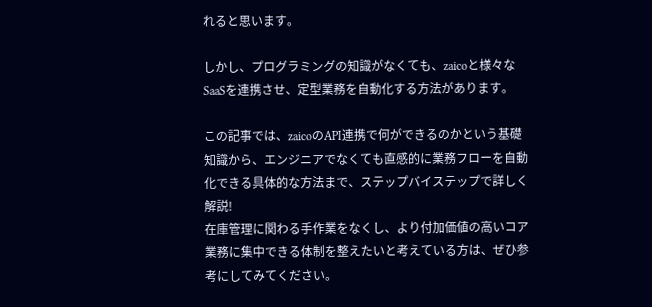れると思います。

しかし、プログラミングの知識がなくても、zaicoと様々なSaaSを連携させ、定型業務を自動化する方法があります。

この記事では、zaicoのAPI連携で何ができるのかという基礎知識から、エンジニアでなくても直感的に業務フローを自動化できる具体的な方法まで、ステップバイステップで詳しく解説!
在庫管理に関わる手作業をなくし、より付加価値の高いコア業務に集中できる体制を整えたいと考えている方は、ぜひ参考にしてみてください。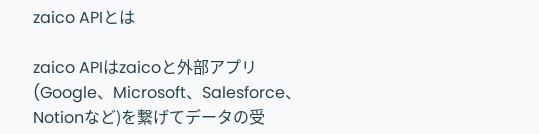zaico APIとは

zaico APIはzaicoと外部アプリ(Google、Microsoft、Salesforce、Notionなど)を繋げてデータの受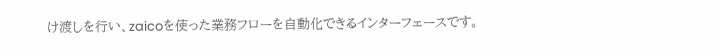け渡しを行い、zaicoを使った業務フローを自動化できるインターフェースです。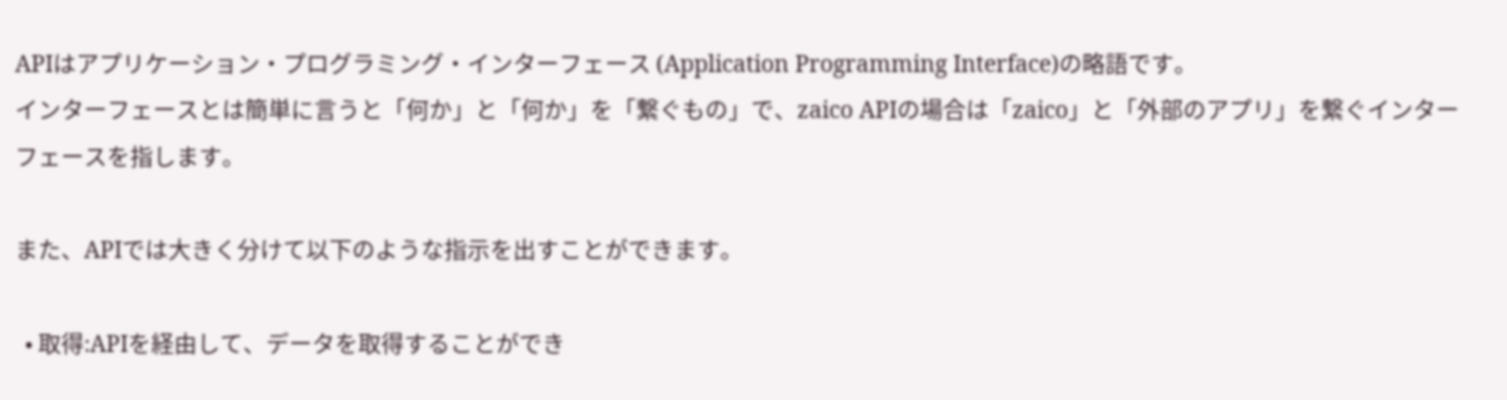APIはアプリケーション・プログラミング・インターフェース (Application Programming Interface)の略語です。
インターフェースとは簡単に言うと「何か」と「何か」を「繋ぐもの」で、zaico APIの場合は「zaico」と「外部のアプリ」を繋ぐインターフェースを指します。

また、APIでは大きく分けて以下のような指示を出すことができます。

  • 取得:APIを経由して、データを取得することができ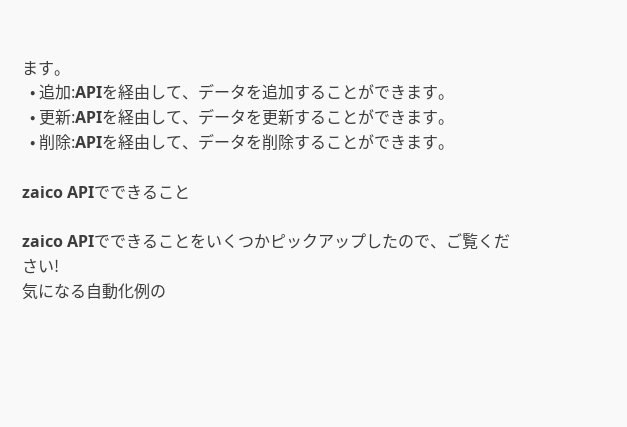ます。
  • 追加:APIを経由して、データを追加することができます。
  • 更新:APIを経由して、データを更新することができます。
  • 削除:APIを経由して、データを削除することができます。

zaico APIでできること

zaico APIでできることをいくつかピックアップしたので、ご覧ください!
気になる自動化例の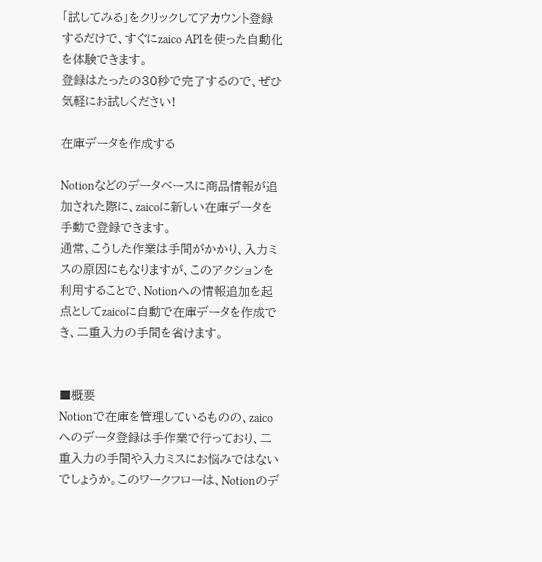「試してみる」をクリックしてアカウント登録するだけで、すぐにzaico APIを使った自動化を体験できます。
登録はたったの30秒で完了するので、ぜひ気軽にお試しください!

在庫データを作成する

Notionなどのデータベースに商品情報が追加された際に、zaicoに新しい在庫データを手動で登録できます。
通常、こうした作業は手間がかかり、入力ミスの原因にもなりますが、このアクションを利用することで、Notionへの情報追加を起点としてzaicoに自動で在庫データを作成でき、二重入力の手間を省けます。


■概要
Notionで在庫を管理しているものの、zaicoへのデータ登録は手作業で行っており、二重入力の手間や入力ミスにお悩みではないでしょうか。このワークフローは、Notionのデ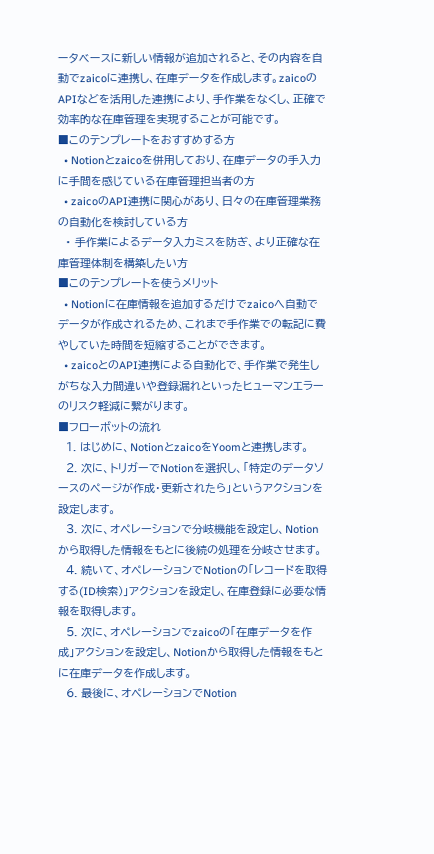ータベースに新しい情報が追加されると、その内容を自動でzaicoに連携し、在庫データを作成します。zaicoのAPIなどを活用した連携により、手作業をなくし、正確で効率的な在庫管理を実現することが可能です。
■このテンプレートをおすすめする方
  • Notionとzaicoを併用しており、在庫データの手入力に手間を感じている在庫管理担当者の方
  • zaicoのAPI連携に関心があり、日々の在庫管理業務の自動化を検討している方
  • 手作業によるデータ入力ミスを防ぎ、より正確な在庫管理体制を構築したい方
■このテンプレートを使うメリット
  • Notionに在庫情報を追加するだけでzaicoへ自動でデータが作成されるため、これまで手作業での転記に費やしていた時間を短縮することができます。
  • zaicoとのAPI連携による自動化で、手作業で発生しがちな入力間違いや登録漏れといったヒューマンエラーのリスク軽減に繋がります。
■フローボットの流れ
  1. はじめに、NotionとzaicoをYoomと連携します。
  2. 次に、トリガーでNotionを選択し、「特定のデータソースのページが作成・更新されたら」というアクションを設定します。
  3. 次に、オペレーションで分岐機能を設定し、Notionから取得した情報をもとに後続の処理を分岐させます。
  4. 続いて、オペレーションでNotionの「レコードを取得する(ID検索)」アクションを設定し、在庫登録に必要な情報を取得します。
  5. 次に、オペレーションでzaicoの「在庫データを作成」アクションを設定し、Notionから取得した情報をもとに在庫データを作成します。
  6. 最後に、オペレーションでNotion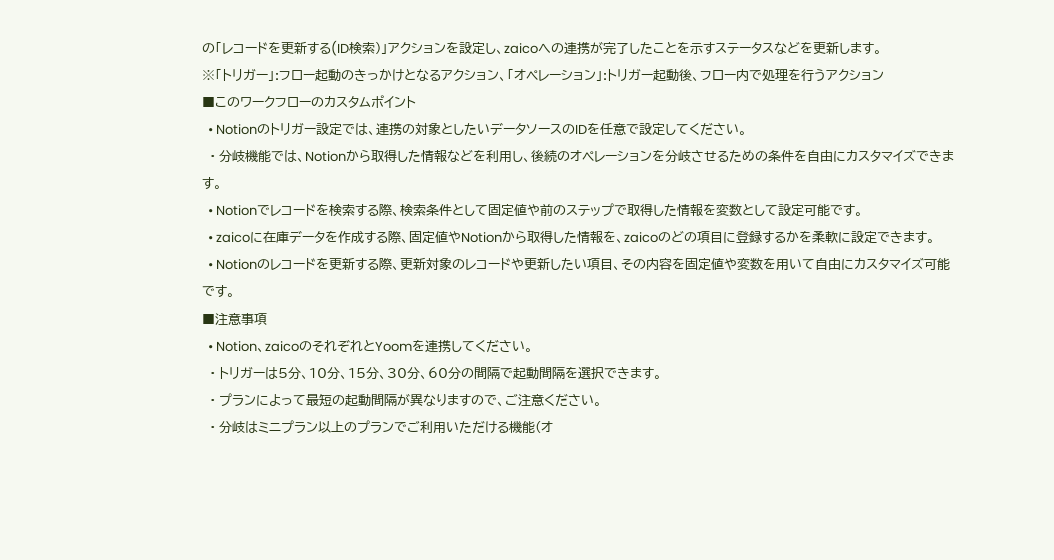の「レコードを更新する(ID検索)」アクションを設定し、zaicoへの連携が完了したことを示すステータスなどを更新します。
※「トリガー」:フロー起動のきっかけとなるアクション、「オペレーション」:トリガー起動後、フロー内で処理を行うアクション
■このワークフローのカスタムポイント
  • Notionのトリガー設定では、連携の対象としたいデータソースのIDを任意で設定してください。
  • 分岐機能では、Notionから取得した情報などを利用し、後続のオペレーションを分岐させるための条件を自由にカスタマイズできます。
  • Notionでレコードを検索する際、検索条件として固定値や前のステップで取得した情報を変数として設定可能です。
  • zaicoに在庫データを作成する際、固定値やNotionから取得した情報を、zaicoのどの項目に登録するかを柔軟に設定できます。
  • Notionのレコードを更新する際、更新対象のレコードや更新したい項目、その内容を固定値や変数を用いて自由にカスタマイズ可能です。
■注意事項
  • Notion、zaicoのそれぞれとYoomを連携してください。
  • トリガーは5分、10分、15分、30分、60分の間隔で起動間隔を選択できます。
  • プランによって最短の起動間隔が異なりますので、ご注意ください。
  • 分岐はミニプラン以上のプランでご利用いただける機能(オ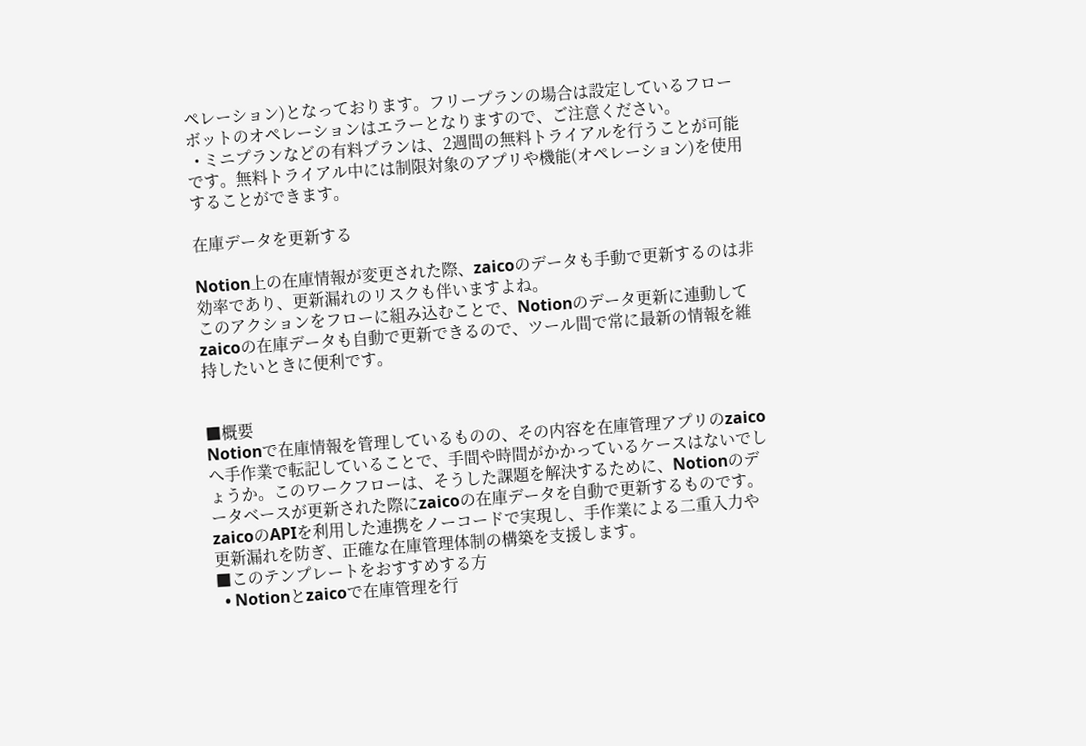ペレーション)となっております。フリープランの場合は設定しているフローボットのオペレーションはエラーとなりますので、ご注意ください。
  • ミニプランなどの有料プランは、2週間の無料トライアルを行うことが可能です。無料トライアル中には制限対象のアプリや機能(オペレーション)を使用することができます。

在庫データを更新する

Notion上の在庫情報が変更された際、zaicoのデータも手動で更新するのは非効率であり、更新漏れのリスクも伴いますよね。
このアクションをフローに組み込むことで、Notionのデータ更新に連動してzaicoの在庫データも自動で更新できるので、ツール間で常に最新の情報を維持したいときに便利です。


■概要
Notionで在庫情報を管理しているものの、その内容を在庫管理アプリのzaicoへ手作業で転記していることで、手間や時間がかかっているケースはないでしょうか。このワークフローは、そうした課題を解決するために、Notionのデータベースが更新された際にzaicoの在庫データを自動で更新するものです。zaicoのAPIを利用した連携をノーコードで実現し、手作業による二重入力や更新漏れを防ぎ、正確な在庫管理体制の構築を支援します。
■このテンプレートをおすすめする方
  • Notionとzaicoで在庫管理を行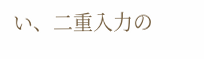い、二重入力の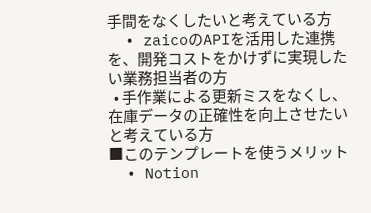手間をなくしたいと考えている方
  • zaicoのAPIを活用した連携を、開発コストをかけずに実現したい業務担当者の方
  • 手作業による更新ミスをなくし、在庫データの正確性を向上させたいと考えている方
■このテンプレートを使うメリット
  • Notion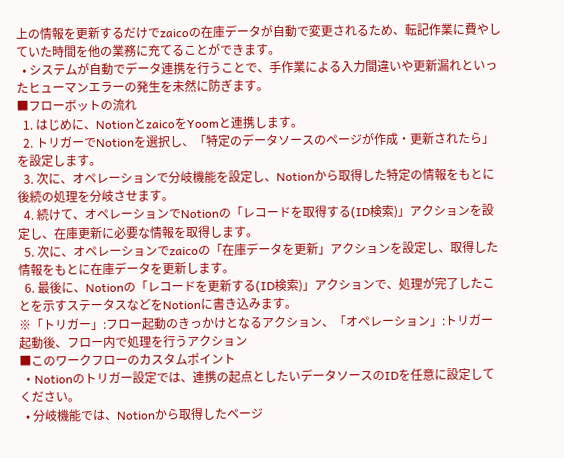上の情報を更新するだけでzaicoの在庫データが自動で変更されるため、転記作業に費やしていた時間を他の業務に充てることができます。
  • システムが自動でデータ連携を行うことで、手作業による入力間違いや更新漏れといったヒューマンエラーの発生を未然に防ぎます。
■フローボットの流れ
  1. はじめに、NotionとzaicoをYoomと連携します。
  2. トリガーでNotionを選択し、「特定のデータソースのページが作成・更新されたら」を設定します。
  3. 次に、オペレーションで分岐機能を設定し、Notionから取得した特定の情報をもとに後続の処理を分岐させます。
  4. 続けて、オペレーションでNotionの「レコードを取得する(ID検索)」アクションを設定し、在庫更新に必要な情報を取得します。
  5. 次に、オペレーションでzaicoの「在庫データを更新」アクションを設定し、取得した情報をもとに在庫データを更新します。
  6. 最後に、Notionの「レコードを更新する(ID検索)」アクションで、処理が完了したことを示すステータスなどをNotionに書き込みます。
※「トリガー」:フロー起動のきっかけとなるアクション、「オペレーション」:トリガー起動後、フロー内で処理を行うアクション
■このワークフローのカスタムポイント
  • Notionのトリガー設定では、連携の起点としたいデータソースのIDを任意に設定してください。
  • 分岐機能では、Notionから取得したページ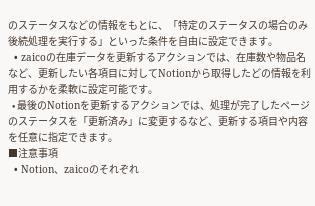のステータスなどの情報をもとに、「特定のステータスの場合のみ後続処理を実行する」といった条件を自由に設定できます。
  • zaicoの在庫データを更新するアクションでは、在庫数や物品名など、更新したい各項目に対してNotionから取得したどの情報を利用するかを柔軟に設定可能です。
  • 最後のNotionを更新するアクションでは、処理が完了したページのステータスを「更新済み」に変更するなど、更新する項目や内容を任意に指定できます。
■注意事項
  • Notion、zaicoのそれぞれ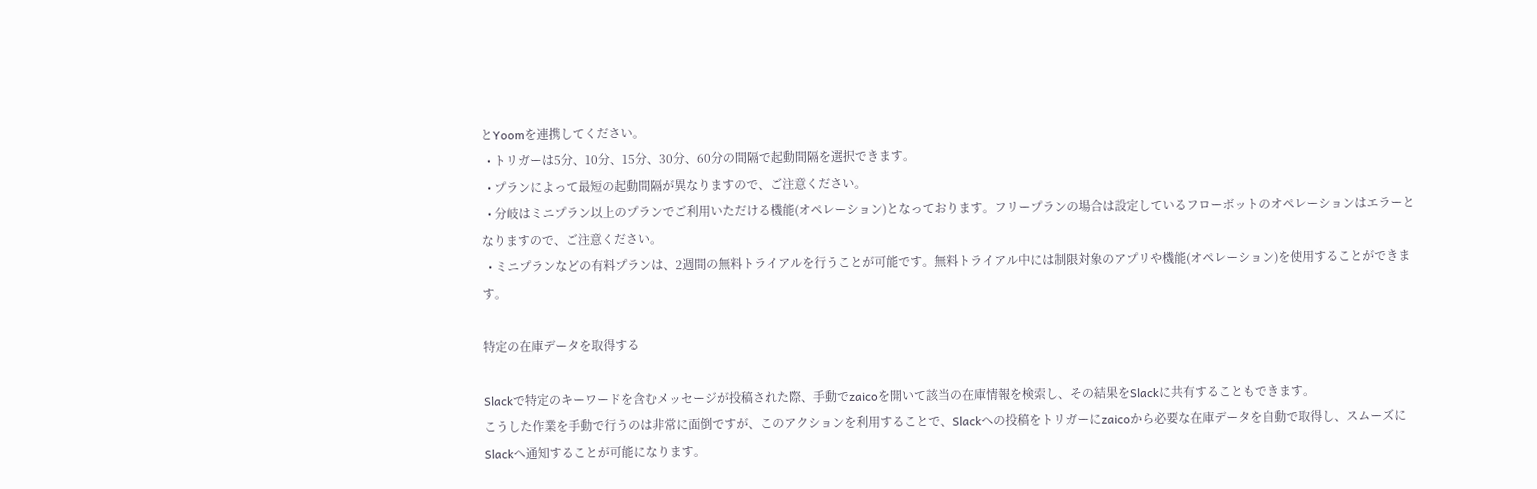とYoomを連携してください。
  • トリガーは5分、10分、15分、30分、60分の間隔で起動間隔を選択できます。
  • プランによって最短の起動間隔が異なりますので、ご注意ください。
  • 分岐はミニプラン以上のプランでご利用いただける機能(オペレーション)となっております。フリープランの場合は設定しているフローボットのオペレーションはエラーとなりますので、ご注意ください。
  • ミニプランなどの有料プランは、2週間の無料トライアルを行うことが可能です。無料トライアル中には制限対象のアプリや機能(オペレーション)を使用することができます。

特定の在庫データを取得する

Slackで特定のキーワードを含むメッセージが投稿された際、手動でzaicoを開いて該当の在庫情報を検索し、その結果をSlackに共有することもできます。
こうした作業を手動で行うのは非常に面倒ですが、このアクションを利用することで、Slackへの投稿をトリガーにzaicoから必要な在庫データを自動で取得し、スムーズにSlackへ通知することが可能になります。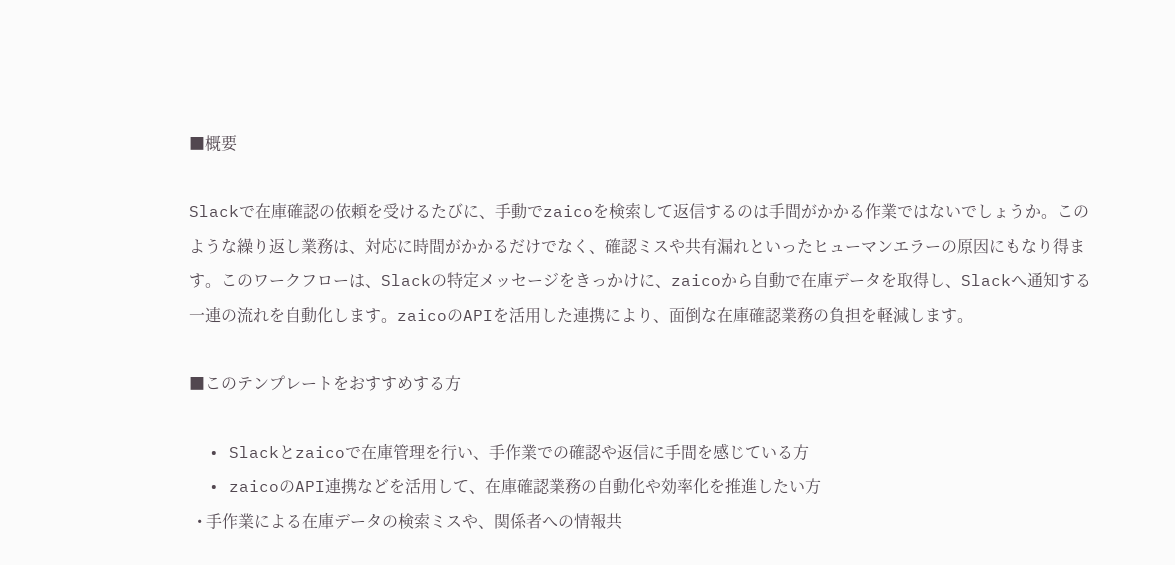■概要

Slackで在庫確認の依頼を受けるたびに、手動でzaicoを検索して返信するのは手間がかかる作業ではないでしょうか。このような繰り返し業務は、対応に時間がかかるだけでなく、確認ミスや共有漏れといったヒューマンエラーの原因にもなり得ます。このワークフローは、Slackの特定メッセージをきっかけに、zaicoから自動で在庫データを取得し、Slackへ通知する一連の流れを自動化します。zaicoのAPIを活用した連携により、面倒な在庫確認業務の負担を軽減します。

■このテンプレートをおすすめする方

  • Slackとzaicoで在庫管理を行い、手作業での確認や返信に手間を感じている方
  • zaicoのAPI連携などを活用して、在庫確認業務の自動化や効率化を推進したい方
  • 手作業による在庫データの検索ミスや、関係者への情報共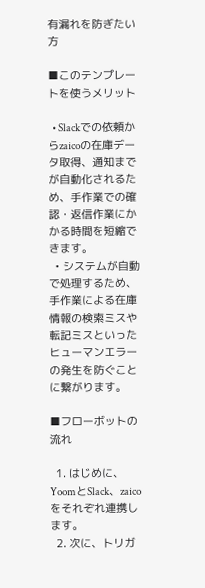有漏れを防ぎたい方

■このテンプレートを使うメリット

  • Slackでの依頼からzaicoの在庫データ取得、通知までが自動化されるため、手作業での確認・返信作業にかかる時間を短縮できます。
  • システムが自動で処理するため、手作業による在庫情報の検索ミスや転記ミスといったヒューマンエラーの発生を防ぐことに繋がります。

■フローボットの流れ

  1. はじめに、YoomとSlack、zaicoをそれぞれ連携します。
  2. 次に、トリガ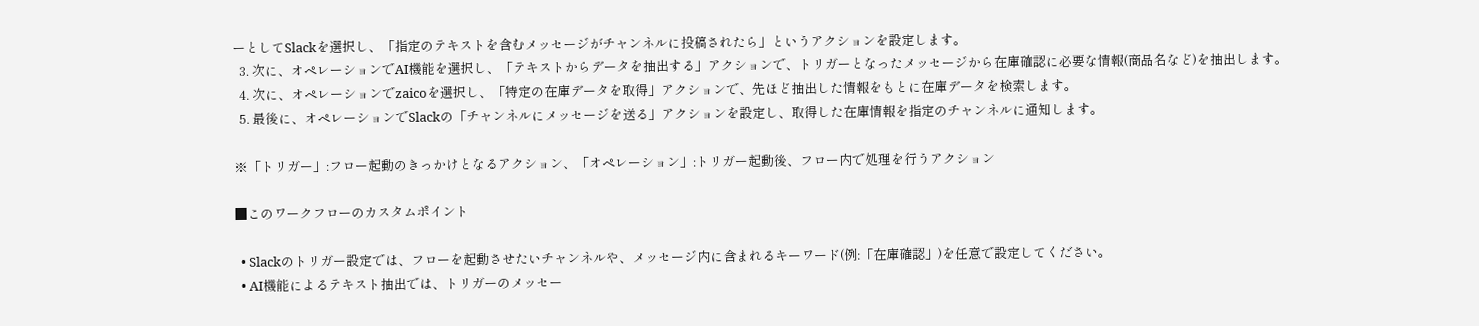ーとしてSlackを選択し、「指定のテキストを含むメッセージがチャンネルに投稿されたら」というアクションを設定します。
  3. 次に、オペレーションでAI機能を選択し、「テキストからデータを抽出する」アクションで、トリガーとなったメッセージから在庫確認に必要な情報(商品名など)を抽出します。
  4. 次に、オペレーションでzaicoを選択し、「特定の在庫データを取得」アクションで、先ほど抽出した情報をもとに在庫データを検索します。
  5. 最後に、オペレーションでSlackの「チャンネルにメッセージを送る」アクションを設定し、取得した在庫情報を指定のチャンネルに通知します。

※「トリガー」:フロー起動のきっかけとなるアクション、「オペレーション」:トリガー起動後、フロー内で処理を行うアクション

■このワークフローのカスタムポイント

  • Slackのトリガー設定では、フローを起動させたいチャンネルや、メッセージ内に含まれるキーワード(例:「在庫確認」)を任意で設定してください。
  • AI機能によるテキスト抽出では、トリガーのメッセー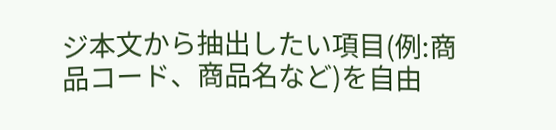ジ本文から抽出したい項目(例:商品コード、商品名など)を自由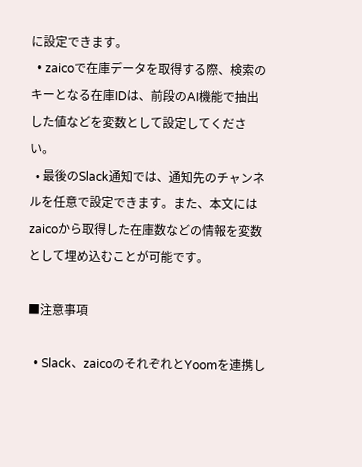に設定できます。
  • zaicoで在庫データを取得する際、検索のキーとなる在庫IDは、前段のAI機能で抽出した値などを変数として設定してください。
  • 最後のSlack通知では、通知先のチャンネルを任意で設定できます。また、本文にはzaicoから取得した在庫数などの情報を変数として埋め込むことが可能です。

■注意事項

  • Slack、zaicoのそれぞれとYoomを連携し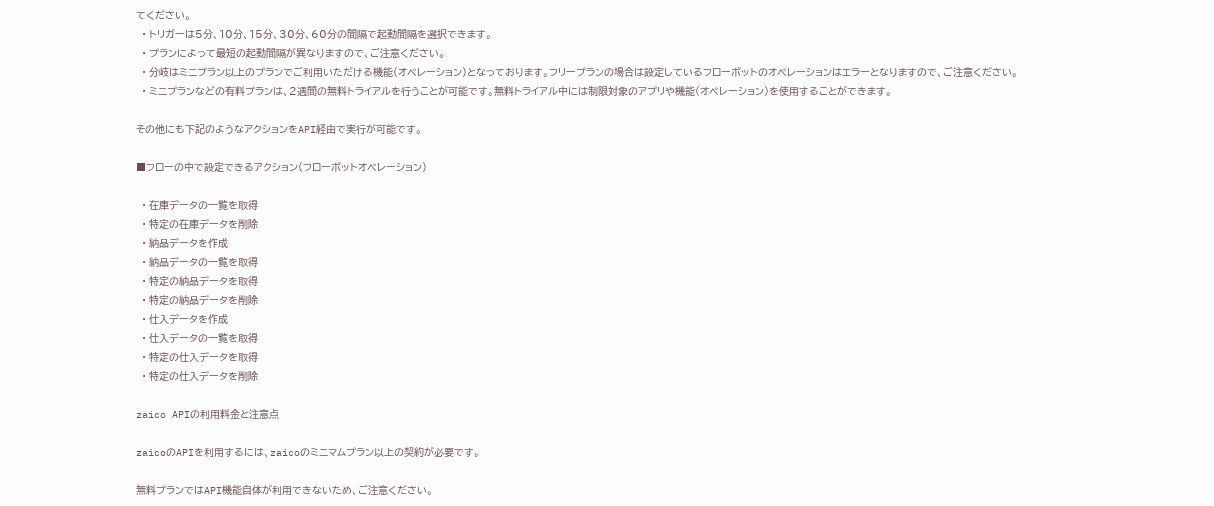てください。
  • トリガーは5分、10分、15分、30分、60分の間隔で起動間隔を選択できます。
  • プランによって最短の起動間隔が異なりますので、ご注意ください。
  • 分岐はミニプラン以上のプランでご利用いただける機能(オペレーション)となっております。フリープランの場合は設定しているフローボットのオペレーションはエラーとなりますので、ご注意ください。
  • ミニプランなどの有料プランは、2週間の無料トライアルを行うことが可能です。無料トライアル中には制限対象のアプリや機能(オペレーション)を使用することができます。

その他にも下記のようなアクションをAPI経由で実行が可能です。

■フローの中で設定できるアクション(フローボットオペレーション)

  • 在庫データの一覧を取得
  • 特定の在庫データを削除
  • 納品データを作成
  • 納品データの一覧を取得
  • 特定の納品データを取得
  • 特定の納品データを削除
  • 仕入データを作成
  • 仕入データの一覧を取得
  • 特定の仕入データを取得
  • 特定の仕入データを削除

zaico APIの利用料金と注意点

zaicoのAPIを利用するには、zaicoのミニマムプラン以上の契約が必要です。

無料プランではAPI機能自体が利用できないため、ご注意ください。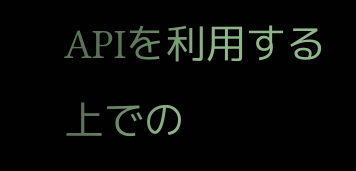APIを利用する上での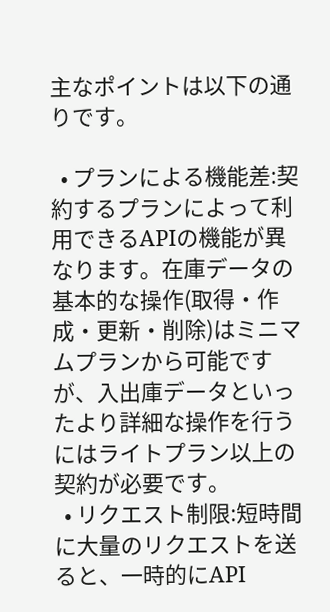主なポイントは以下の通りです。

  • プランによる機能差:契約するプランによって利用できるAPIの機能が異なります。在庫データの基本的な操作(取得・作成・更新・削除)はミニマムプランから可能ですが、入出庫データといったより詳細な操作を行うにはライトプラン以上の契約が必要です。
  • リクエスト制限:短時間に大量のリクエストを送ると、一時的にAPI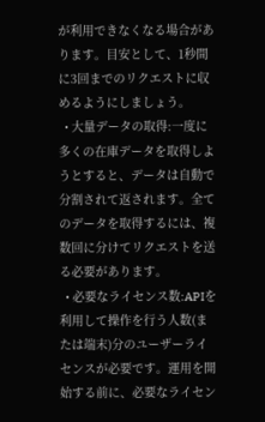が利用できなくなる場合があります。目安として、1秒間に3回までのリクエストに収めるようにしましょう。
  • 大量データの取得:一度に多くの在庫データを取得しようとすると、データは自動で分割されて返されます。全てのデータを取得するには、複数回に分けてリクエストを送る必要があります。
  • 必要なライセンス数:APIを利用して操作を行う人数(または端末)分のユーザーライセンスが必要です。運用を開始する前に、必要なライセン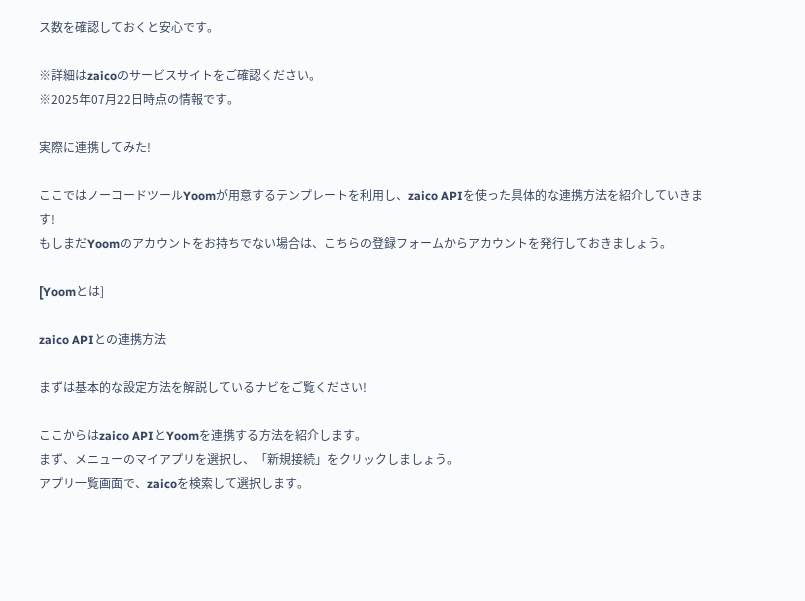ス数を確認しておくと安心です。

※詳細はzaicoのサービスサイトをご確認ください。
※2025年07月22日時点の情報です。

実際に連携してみた!

ここではノーコードツールYoomが用意するテンプレートを利用し、zaico APIを使った具体的な連携方法を紹介していきます!
もしまだYoomのアカウントをお持ちでない場合は、こちらの登録フォームからアカウントを発行しておきましょう。

[Yoomとは]

zaico APIとの連携方法

まずは基本的な設定方法を解説しているナビをご覧ください!

ここからはzaico APIとYoomを連携する方法を紹介します。
まず、メニューのマイアプリを選択し、「新規接続」をクリックしましょう。
アプリ一覧画面で、zaicoを検索して選択します。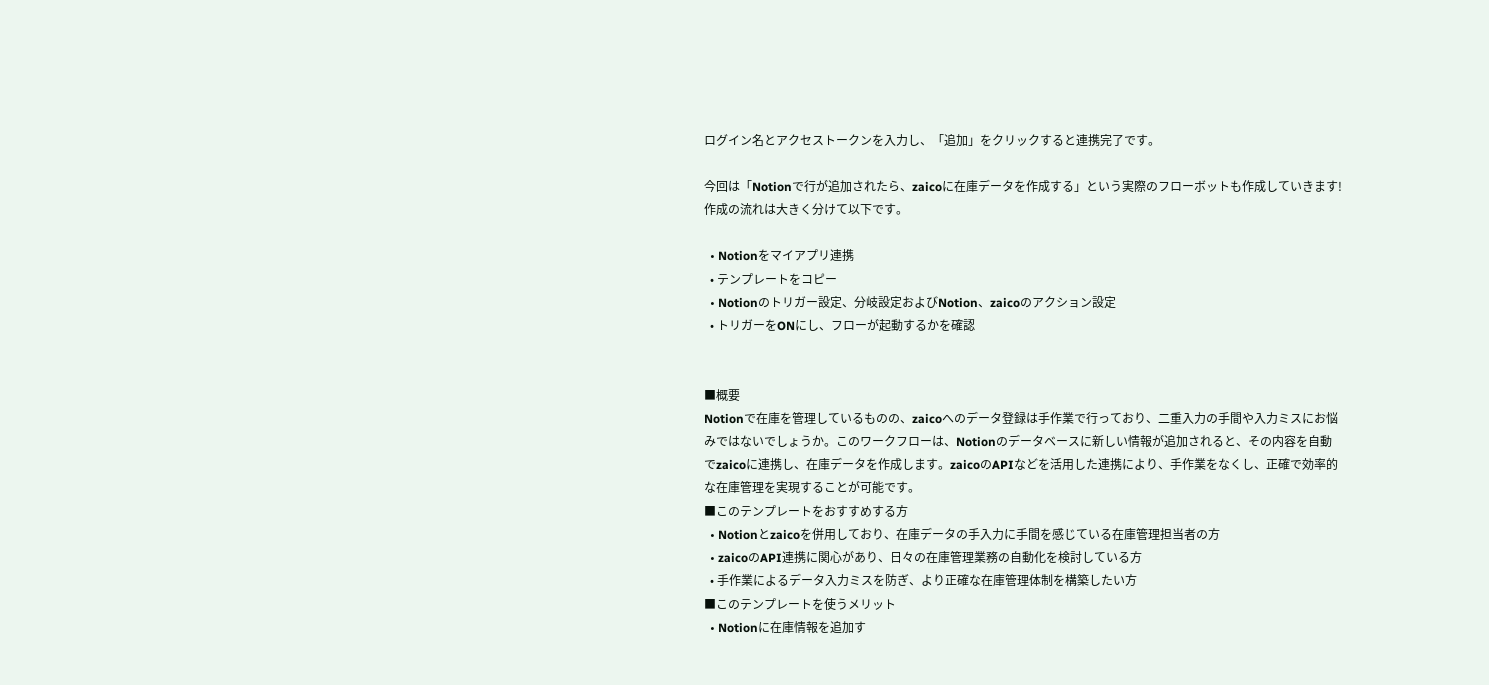ログイン名とアクセストークンを入力し、「追加」をクリックすると連携完了です。

今回は「Notionで行が追加されたら、zaicoに在庫データを作成する」という実際のフローボットも作成していきます!
作成の流れは大きく分けて以下です。

  • Notionをマイアプリ連携
  • テンプレートをコピー
  • Notionのトリガー設定、分岐設定およびNotion、zaicoのアクション設定
  • トリガーをONにし、フローが起動するかを確認


■概要
Notionで在庫を管理しているものの、zaicoへのデータ登録は手作業で行っており、二重入力の手間や入力ミスにお悩みではないでしょうか。このワークフローは、Notionのデータベースに新しい情報が追加されると、その内容を自動でzaicoに連携し、在庫データを作成します。zaicoのAPIなどを活用した連携により、手作業をなくし、正確で効率的な在庫管理を実現することが可能です。
■このテンプレートをおすすめする方
  • Notionとzaicoを併用しており、在庫データの手入力に手間を感じている在庫管理担当者の方
  • zaicoのAPI連携に関心があり、日々の在庫管理業務の自動化を検討している方
  • 手作業によるデータ入力ミスを防ぎ、より正確な在庫管理体制を構築したい方
■このテンプレートを使うメリット
  • Notionに在庫情報を追加す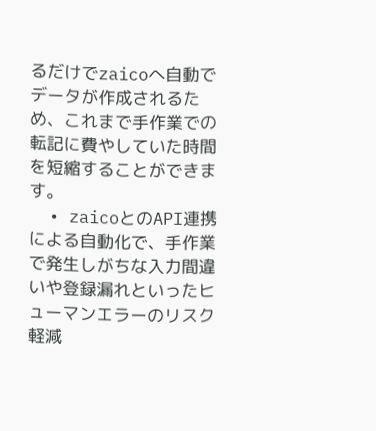るだけでzaicoへ自動でデータが作成されるため、これまで手作業での転記に費やしていた時間を短縮することができます。
  • zaicoとのAPI連携による自動化で、手作業で発生しがちな入力間違いや登録漏れといったヒューマンエラーのリスク軽減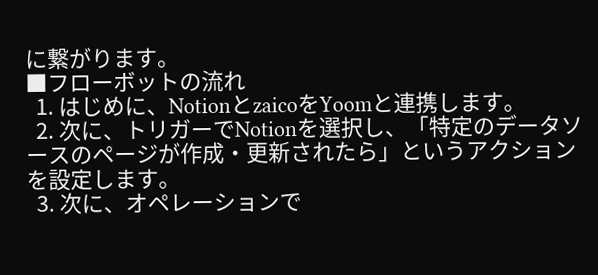に繋がります。
■フローボットの流れ
  1. はじめに、NotionとzaicoをYoomと連携します。
  2. 次に、トリガーでNotionを選択し、「特定のデータソースのページが作成・更新されたら」というアクションを設定します。
  3. 次に、オペレーションで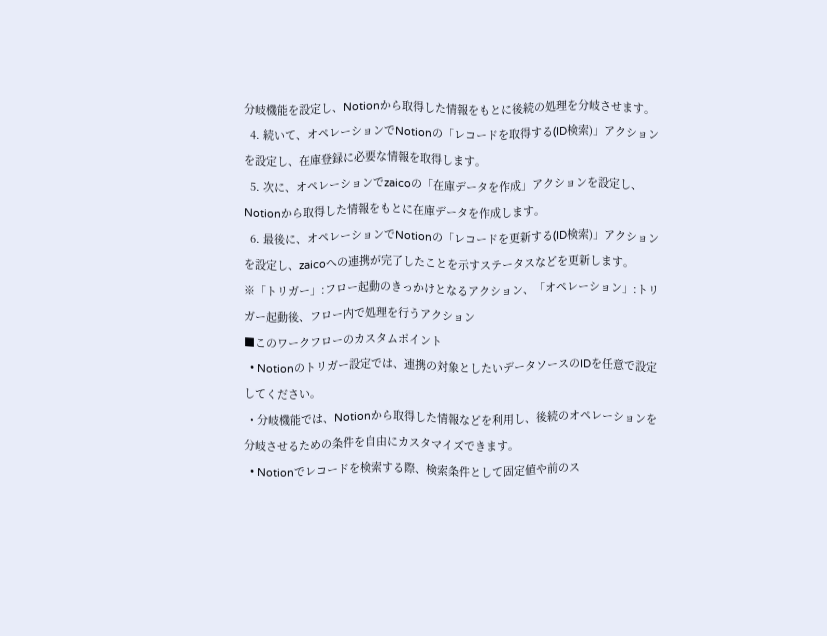分岐機能を設定し、Notionから取得した情報をもとに後続の処理を分岐させます。
  4. 続いて、オペレーションでNotionの「レコードを取得する(ID検索)」アクションを設定し、在庫登録に必要な情報を取得します。
  5. 次に、オペレーションでzaicoの「在庫データを作成」アクションを設定し、Notionから取得した情報をもとに在庫データを作成します。
  6. 最後に、オペレーションでNotionの「レコードを更新する(ID検索)」アクションを設定し、zaicoへの連携が完了したことを示すステータスなどを更新します。
※「トリガー」:フロー起動のきっかけとなるアクション、「オペレーション」:トリガー起動後、フロー内で処理を行うアクション
■このワークフローのカスタムポイント
  • Notionのトリガー設定では、連携の対象としたいデータソースのIDを任意で設定してください。
  • 分岐機能では、Notionから取得した情報などを利用し、後続のオペレーションを分岐させるための条件を自由にカスタマイズできます。
  • Notionでレコードを検索する際、検索条件として固定値や前のス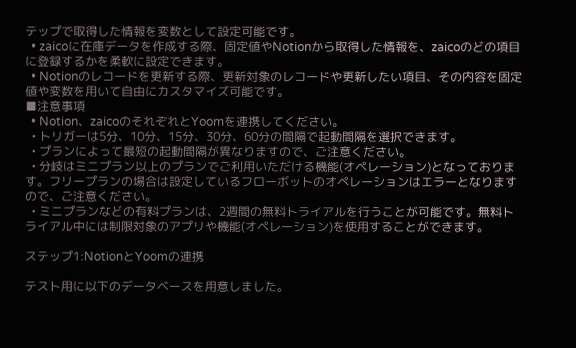テップで取得した情報を変数として設定可能です。
  • zaicoに在庫データを作成する際、固定値やNotionから取得した情報を、zaicoのどの項目に登録するかを柔軟に設定できます。
  • Notionのレコードを更新する際、更新対象のレコードや更新したい項目、その内容を固定値や変数を用いて自由にカスタマイズ可能です。
■注意事項
  • Notion、zaicoのそれぞれとYoomを連携してください。
  • トリガーは5分、10分、15分、30分、60分の間隔で起動間隔を選択できます。
  • プランによって最短の起動間隔が異なりますので、ご注意ください。
  • 分岐はミニプラン以上のプランでご利用いただける機能(オペレーション)となっております。フリープランの場合は設定しているフローボットのオペレーションはエラーとなりますので、ご注意ください。
  • ミニプランなどの有料プランは、2週間の無料トライアルを行うことが可能です。無料トライアル中には制限対象のアプリや機能(オペレーション)を使用することができます。

ステップ1:NotionとYoomの連携

テスト用に以下のデータベースを用意しました。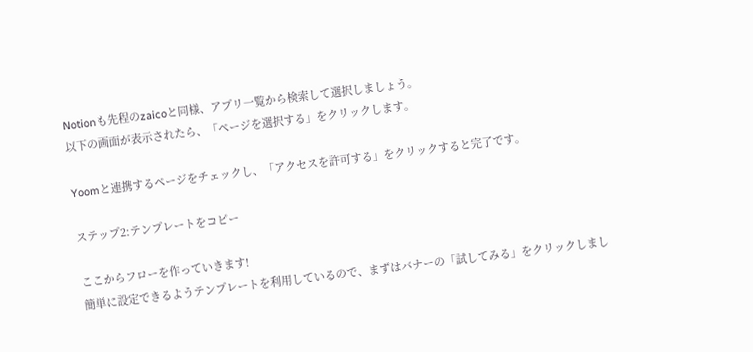Notionも先程のzaicoと同様、アプリ一覧から検索して選択しましょう。
以下の画面が表示されたら、「ページを選択する」をクリックします。

Yoomと連携するページをチェックし、「アクセスを許可する」をクリックすると完了です。

ステップ2:テンプレートをコピー

ここからフローを作っていきます!
簡単に設定できるようテンプレートを利用しているので、まずはバナーの「試してみる」をクリックしまし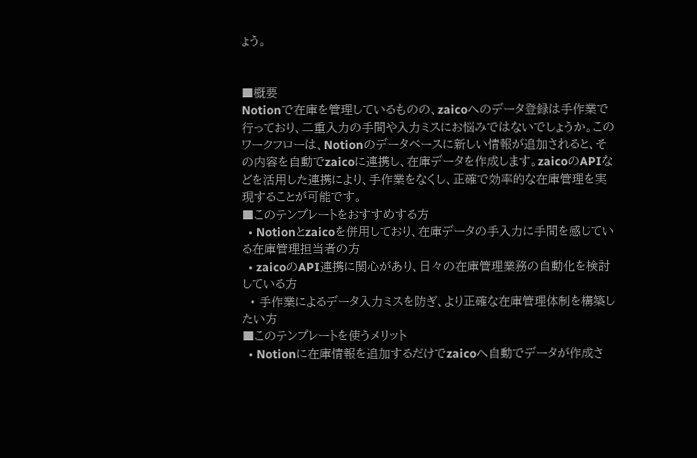ょう。


■概要
Notionで在庫を管理しているものの、zaicoへのデータ登録は手作業で行っており、二重入力の手間や入力ミスにお悩みではないでしょうか。このワークフローは、Notionのデータベースに新しい情報が追加されると、その内容を自動でzaicoに連携し、在庫データを作成します。zaicoのAPIなどを活用した連携により、手作業をなくし、正確で効率的な在庫管理を実現することが可能です。
■このテンプレートをおすすめする方
  • Notionとzaicoを併用しており、在庫データの手入力に手間を感じている在庫管理担当者の方
  • zaicoのAPI連携に関心があり、日々の在庫管理業務の自動化を検討している方
  • 手作業によるデータ入力ミスを防ぎ、より正確な在庫管理体制を構築したい方
■このテンプレートを使うメリット
  • Notionに在庫情報を追加するだけでzaicoへ自動でデータが作成さ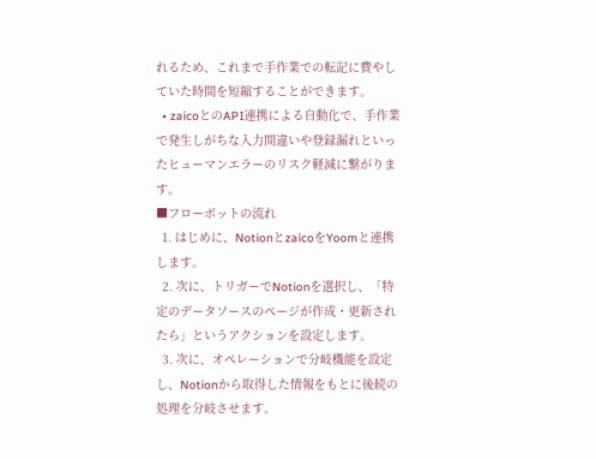れるため、これまで手作業での転記に費やしていた時間を短縮することができます。
  • zaicoとのAPI連携による自動化で、手作業で発生しがちな入力間違いや登録漏れといったヒューマンエラーのリスク軽減に繋がります。
■フローボットの流れ
  1. はじめに、NotionとzaicoをYoomと連携します。
  2. 次に、トリガーでNotionを選択し、「特定のデータソースのページが作成・更新されたら」というアクションを設定します。
  3. 次に、オペレーションで分岐機能を設定し、Notionから取得した情報をもとに後続の処理を分岐させます。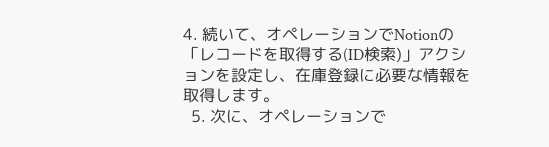4. 続いて、オペレーションでNotionの「レコードを取得する(ID検索)」アクションを設定し、在庫登録に必要な情報を取得します。
  5. 次に、オペレーションで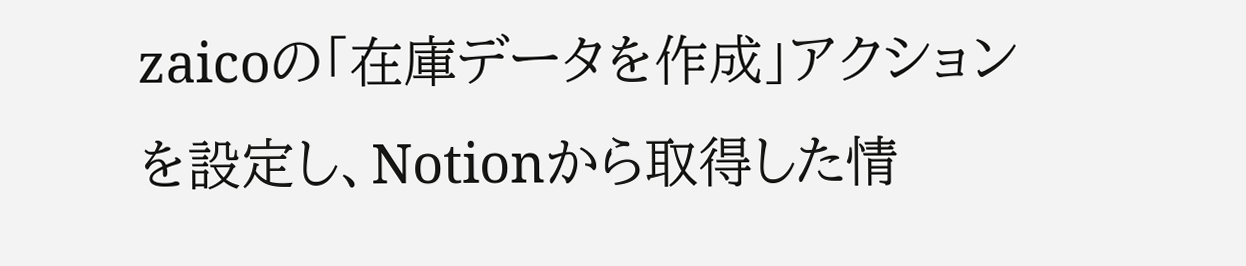zaicoの「在庫データを作成」アクションを設定し、Notionから取得した情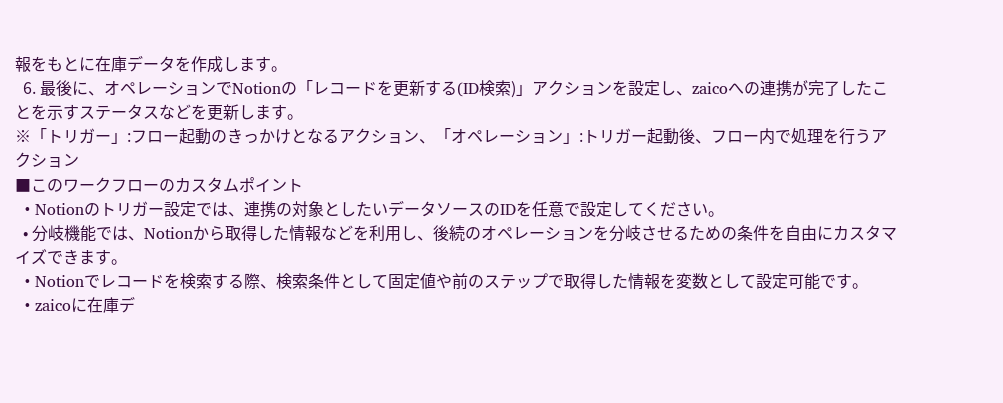報をもとに在庫データを作成します。
  6. 最後に、オペレーションでNotionの「レコードを更新する(ID検索)」アクションを設定し、zaicoへの連携が完了したことを示すステータスなどを更新します。
※「トリガー」:フロー起動のきっかけとなるアクション、「オペレーション」:トリガー起動後、フロー内で処理を行うアクション
■このワークフローのカスタムポイント
  • Notionのトリガー設定では、連携の対象としたいデータソースのIDを任意で設定してください。
  • 分岐機能では、Notionから取得した情報などを利用し、後続のオペレーションを分岐させるための条件を自由にカスタマイズできます。
  • Notionでレコードを検索する際、検索条件として固定値や前のステップで取得した情報を変数として設定可能です。
  • zaicoに在庫デ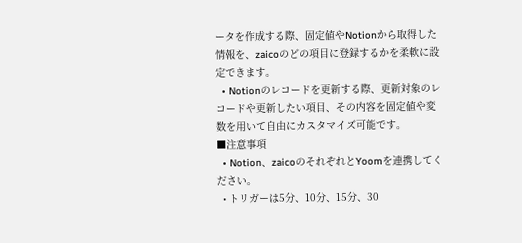ータを作成する際、固定値やNotionから取得した情報を、zaicoのどの項目に登録するかを柔軟に設定できます。
  • Notionのレコードを更新する際、更新対象のレコードや更新したい項目、その内容を固定値や変数を用いて自由にカスタマイズ可能です。
■注意事項
  • Notion、zaicoのそれぞれとYoomを連携してください。
  • トリガーは5分、10分、15分、30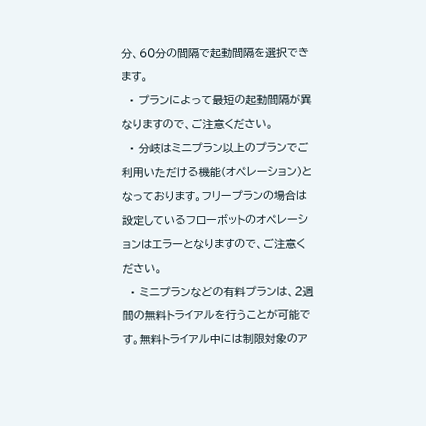分、60分の間隔で起動間隔を選択できます。
  • プランによって最短の起動間隔が異なりますので、ご注意ください。
  • 分岐はミニプラン以上のプランでご利用いただける機能(オペレーション)となっております。フリープランの場合は設定しているフローボットのオペレーションはエラーとなりますので、ご注意ください。
  • ミニプランなどの有料プランは、2週間の無料トライアルを行うことが可能です。無料トライアル中には制限対象のア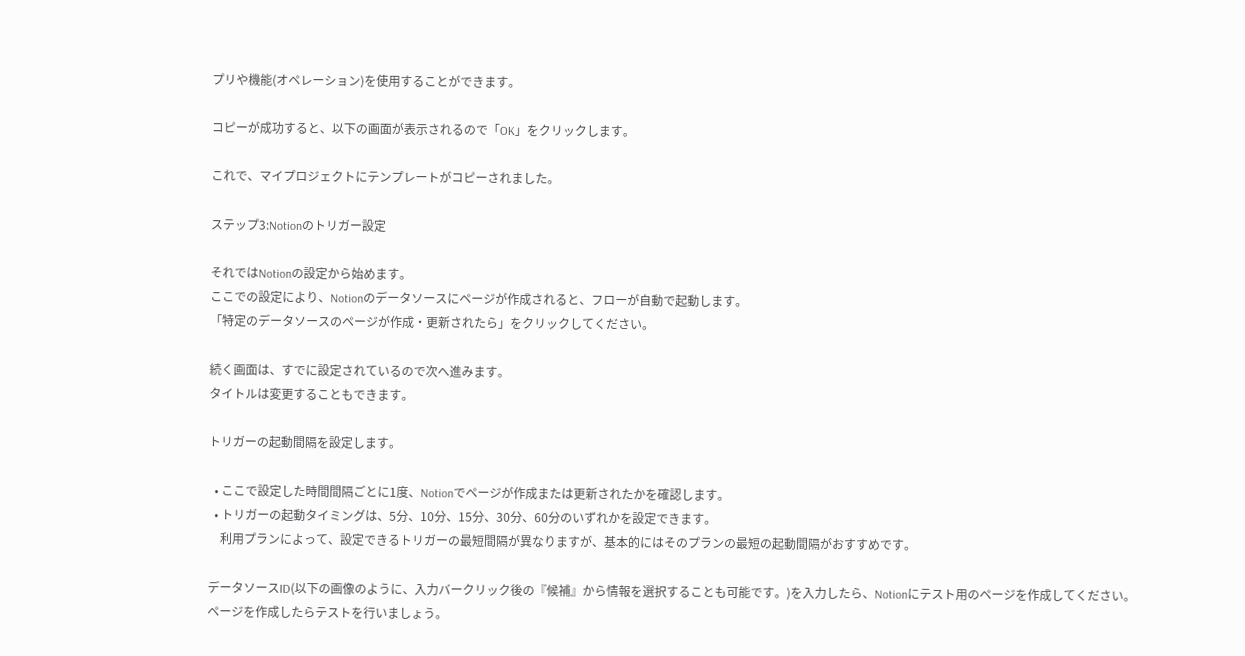プリや機能(オペレーション)を使用することができます。

コピーが成功すると、以下の画面が表示されるので「OK」をクリックします。

これで、マイプロジェクトにテンプレートがコピーされました。

ステップ3:Notionのトリガー設定

それではNotionの設定から始めます。
ここでの設定により、Notionのデータソースにページが作成されると、フローが自動で起動します。
「特定のデータソースのページが作成・更新されたら」をクリックしてください。

続く画面は、すでに設定されているので次へ進みます。
タイトルは変更することもできます。

トリガーの起動間隔を設定します。

  • ここで設定した時間間隔ごとに1度、Notionでページが作成または更新されたかを確認します。
  • トリガーの起動タイミングは、5分、10分、15分、30分、60分のいずれかを設定できます。
    利用プランによって、設定できるトリガーの最短間隔が異なりますが、基本的にはそのプランの最短の起動間隔がおすすめです。

データソースID(以下の画像のように、入力バークリック後の『候補』から情報を選択することも可能です。)を入力したら、Notionにテスト用のページを作成してください。
ページを作成したらテストを行いましょう。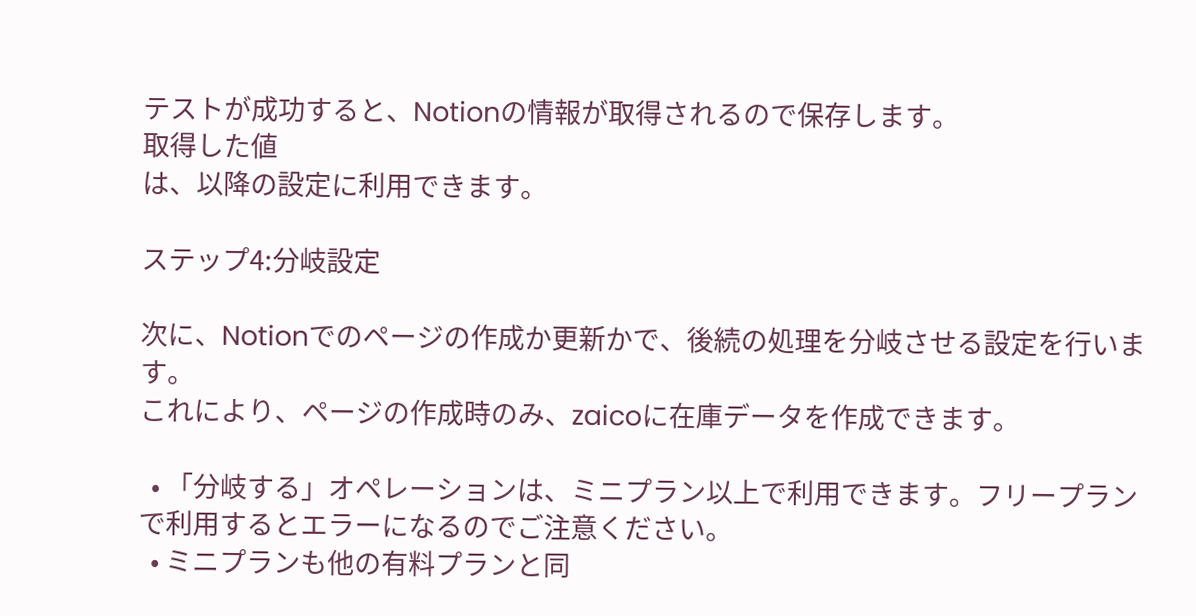テストが成功すると、Notionの情報が取得されるので保存します。
取得した値
は、以降の設定に利用できます。

ステップ4:分岐設定

次に、Notionでのページの作成か更新かで、後続の処理を分岐させる設定を行います。
これにより、ページの作成時のみ、zaicoに在庫データを作成できます。

  • 「分岐する」オペレーションは、ミニプラン以上で利用できます。フリープランで利用するとエラーになるのでご注意ください。
  • ミニプランも他の有料プランと同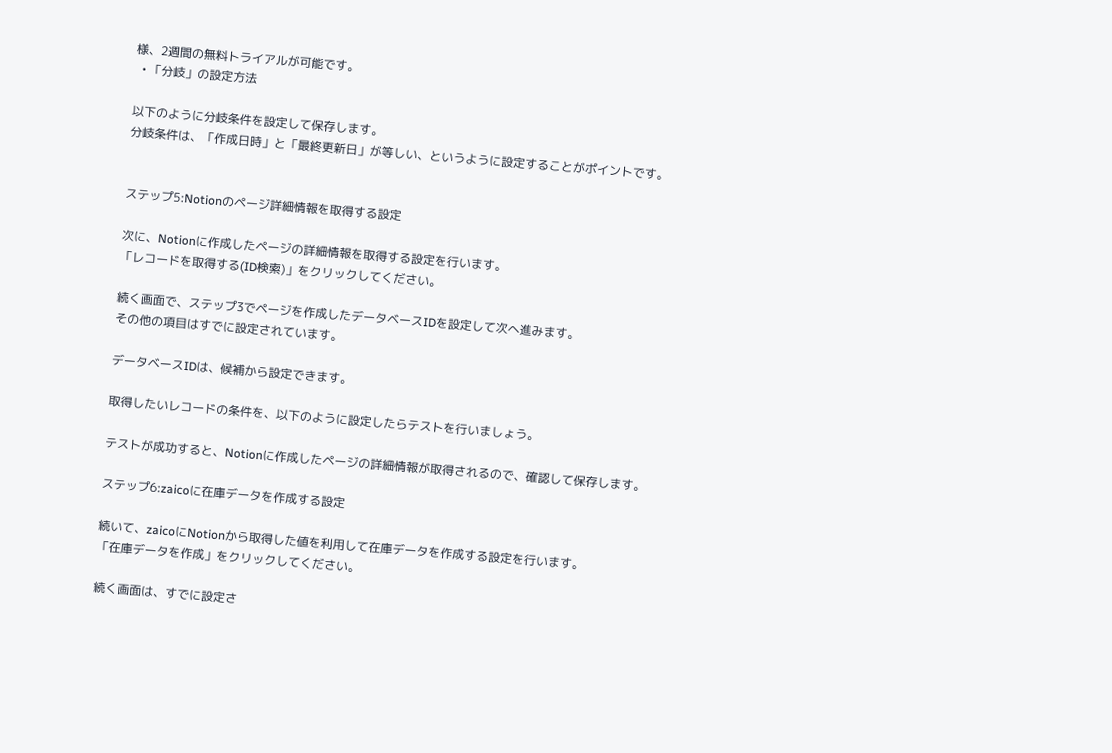様、2週間の無料トライアルが可能です。
  • 「分岐」の設定方法

以下のように分岐条件を設定して保存します。
分岐条件は、「作成日時」と「最終更新日」が等しい、というように設定することがポイントです。


ステップ5:Notionのページ詳細情報を取得する設定

次に、Notionに作成したページの詳細情報を取得する設定を行います。
「レコードを取得する(ID検索)」をクリックしてください。

続く画面で、ステップ3でページを作成したデータベースIDを設定して次へ進みます。
その他の項目はすでに設定されています。

データベースIDは、候補から設定できます。

取得したいレコードの条件を、以下のように設定したらテストを行いましょう。

テストが成功すると、Notionに作成したページの詳細情報が取得されるので、確認して保存します。

ステップ6:zaicoに在庫データを作成する設定

続いて、zaicoにNotionから取得した値を利用して在庫データを作成する設定を行います。
「在庫データを作成」をクリックしてください。

続く画面は、すでに設定さ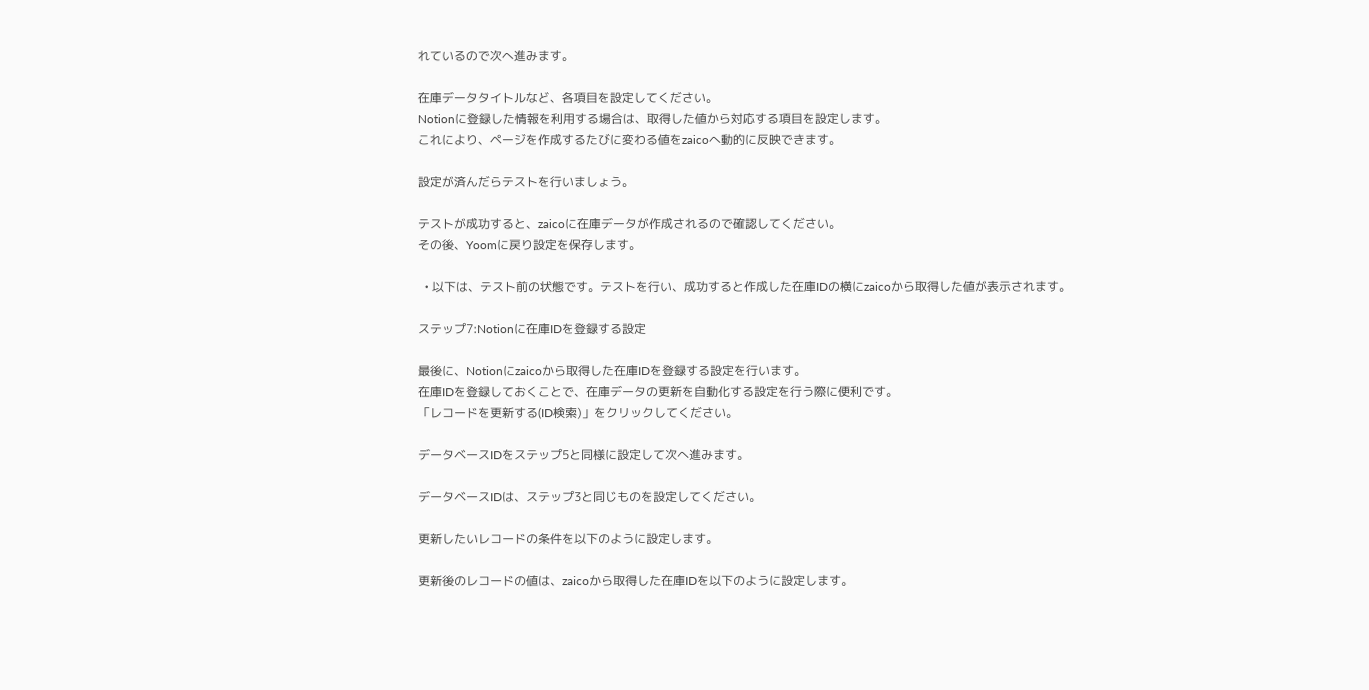れているので次へ進みます。

在庫データタイトルなど、各項目を設定してください。
Notionに登録した情報を利用する場合は、取得した値から対応する項目を設定します。
これにより、ページを作成するたびに変わる値をzaicoへ動的に反映できます。

設定が済んだらテストを行いましょう。

テストが成功すると、zaicoに在庫データが作成されるので確認してください。
その後、Yoomに戻り設定を保存します。

  • 以下は、テスト前の状態です。テストを行い、成功すると作成した在庫IDの横にzaicoから取得した値が表示されます。

ステップ7:Notionに在庫IDを登録する設定

最後に、Notionにzaicoから取得した在庫IDを登録する設定を行います。
在庫IDを登録しておくことで、在庫データの更新を自動化する設定を行う際に便利です。
「レコードを更新する(ID検索)」をクリックしてください。

データベースIDをステップ5と同様に設定して次へ進みます。

データベースIDは、ステップ3と同じものを設定してください。

更新したいレコードの条件を以下のように設定します。

更新後のレコードの値は、zaicoから取得した在庫IDを以下のように設定します。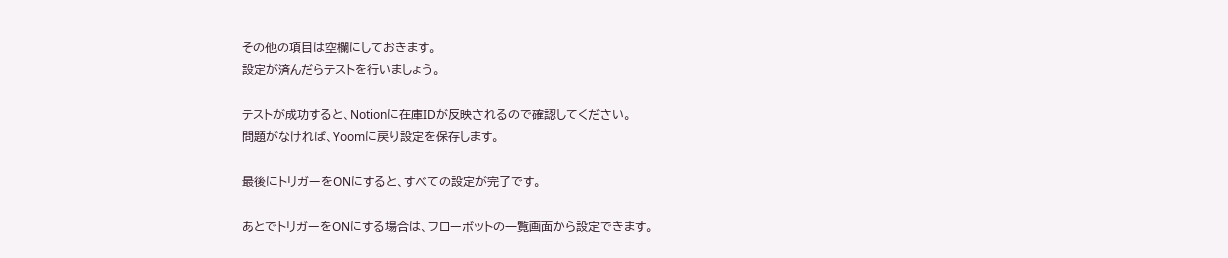その他の項目は空欄にしておきます。
設定が済んだらテストを行いましょう。

テストが成功すると、Notionに在庫IDが反映されるので確認してください。
問題がなければ、Yoomに戻り設定を保存します。

最後にトリガーをONにすると、すべての設定が完了です。

あとでトリガーをONにする場合は、フローボットの一覧画面から設定できます。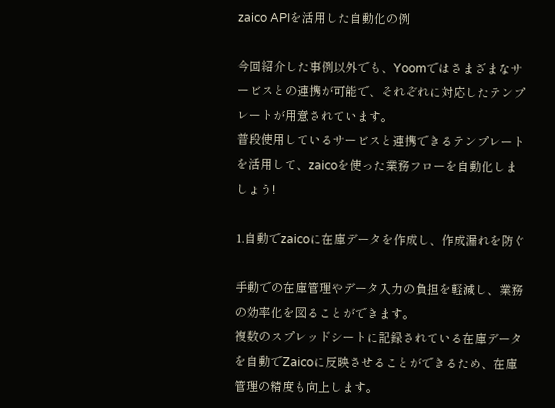zaico APIを活用した自動化の例

今回紹介した事例以外でも、Yoomではさまざまなサービスとの連携が可能で、それぞれに対応したテンプレートが用意されています。
普段使用しているサービスと連携できるテンプレートを活用して、zaicoを使った業務フローを自動化しましょう!

1.自動でzaicoに在庫データを作成し、作成漏れを防ぐ

手動での在庫管理やデータ入力の負担を軽減し、業務の効率化を図ることができます。
複数のスプレッドシートに記録されている在庫データを自動でZaicoに反映させることができるため、在庫管理の精度も向上します。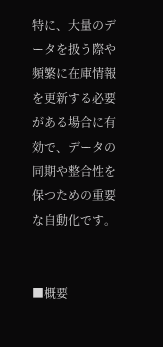特に、大量のデータを扱う際や頻繁に在庫情報を更新する必要がある場合に有効で、データの同期や整合性を保つための重要な自動化です。


■概要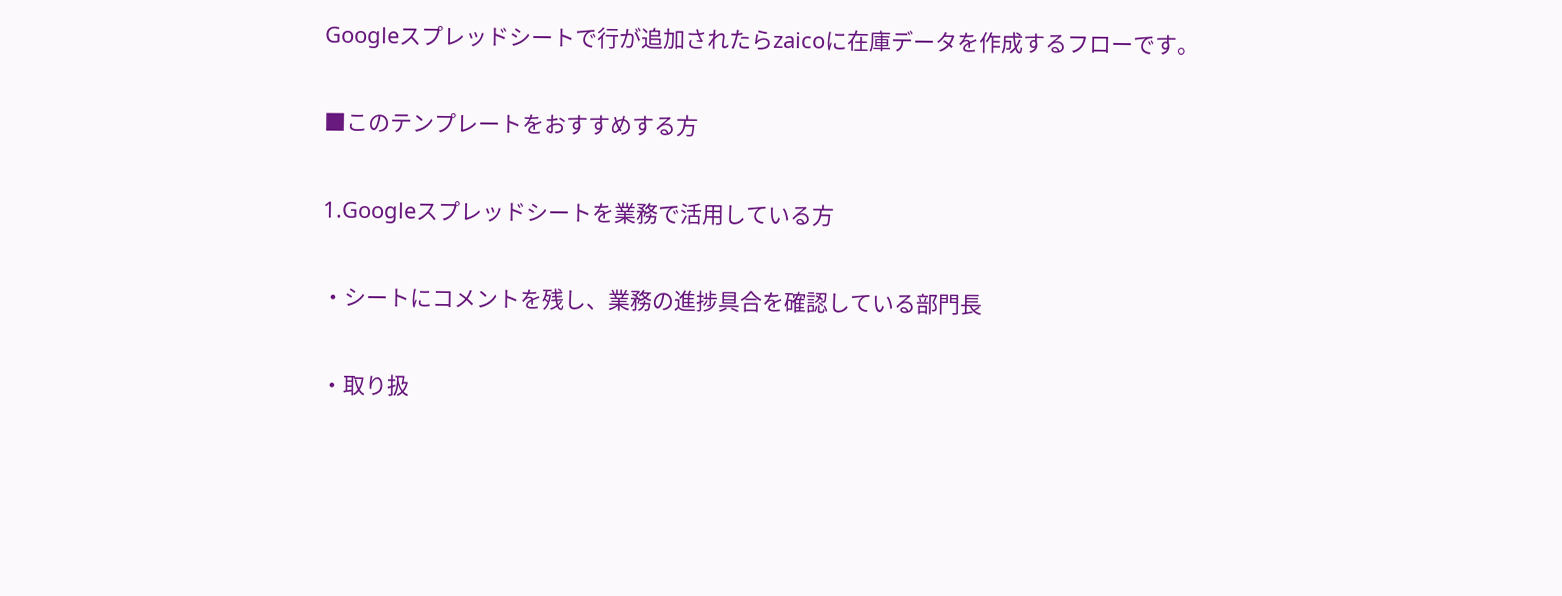Googleスプレッドシートで行が追加されたらzaicoに在庫データを作成するフローです。

■このテンプレートをおすすめする方

1.Googleスプレッドシートを業務で活用している方

・シートにコメントを残し、業務の進捗具合を確認している部門長

・取り扱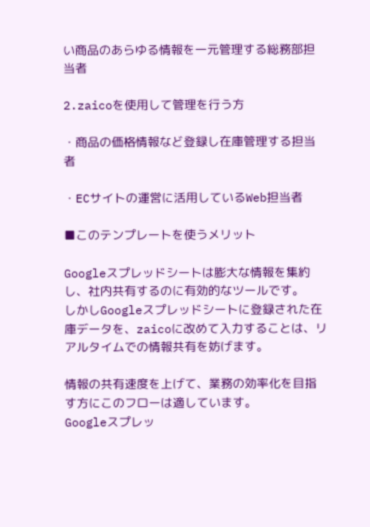い商品のあらゆる情報を一元管理する総務部担当者

2.zaicoを使用して管理を行う方

・商品の価格情報など登録し在庫管理する担当者

・ECサイトの運営に活用しているWeb担当者

■このテンプレートを使うメリット

Googleスプレッドシートは膨大な情報を集約し、社内共有するのに有効的なツールです。
しかしGoogleスプレッドシートに登録された在庫データを、zaicoに改めて入力することは、リアルタイムでの情報共有を妨げます。

情報の共有速度を上げて、業務の効率化を目指す方にこのフローは適しています。
Googleスプレッ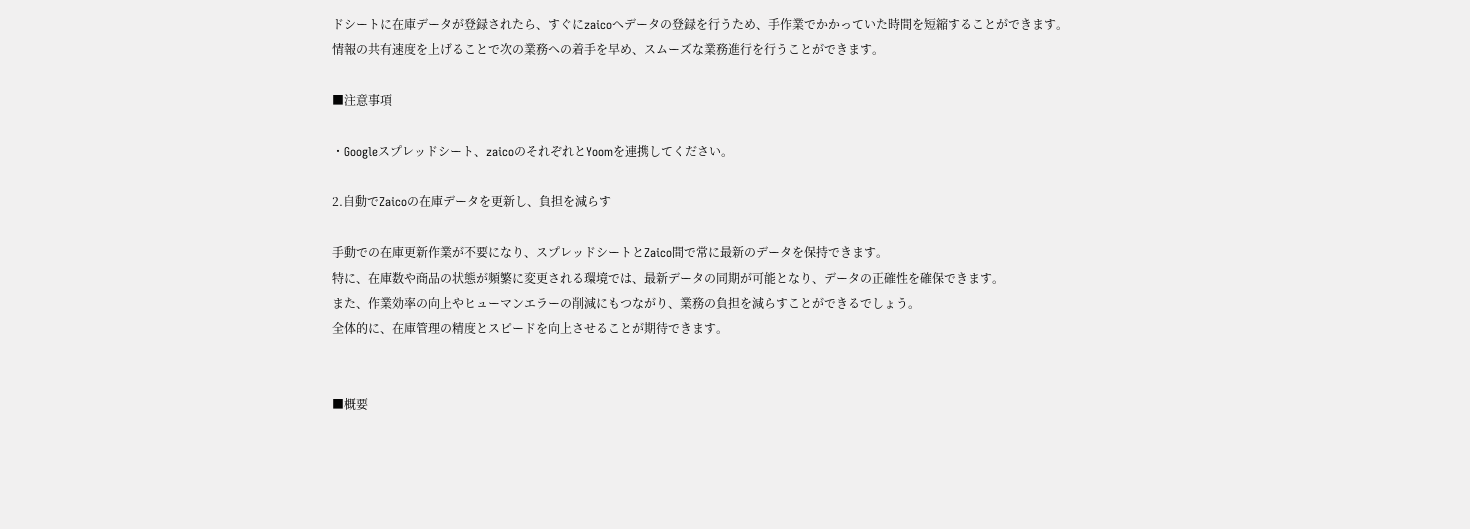ドシートに在庫データが登録されたら、すぐにzaicoへデータの登録を行うため、手作業でかかっていた時間を短縮することができます。
情報の共有速度を上げることで次の業務への着手を早め、スムーズな業務進行を行うことができます。

■注意事項

・Googleスプレッドシート、zaicoのそれぞれとYoomを連携してください。

2.自動でZaicoの在庫データを更新し、負担を減らす

手動での在庫更新作業が不要になり、スプレッドシートとZaico間で常に最新のデータを保持できます。
特に、在庫数や商品の状態が頻繁に変更される環境では、最新データの同期が可能となり、データの正確性を確保できます。
また、作業効率の向上やヒューマンエラーの削減にもつながり、業務の負担を減らすことができるでしょう。
全体的に、在庫管理の精度とスピードを向上させることが期待できます。


■概要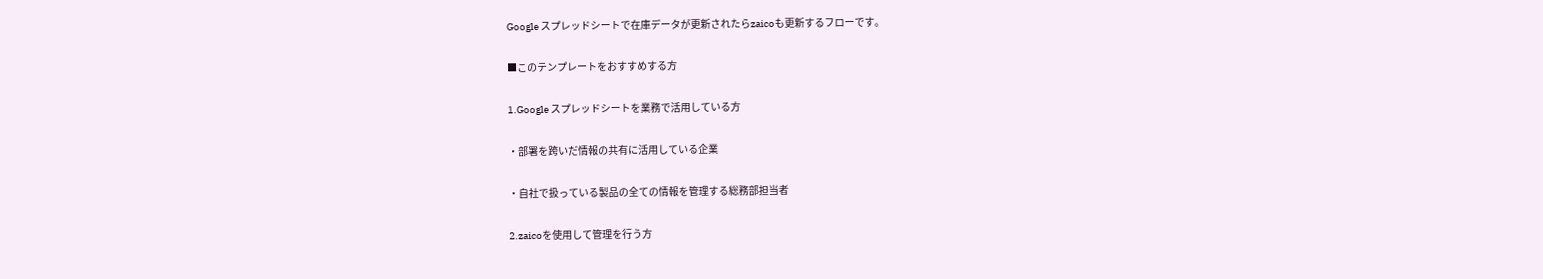Google スプレッドシートで在庫データが更新されたらzaicoも更新するフローです。

■このテンプレートをおすすめする方

1.Google スプレッドシートを業務で活用している方

・部署を跨いだ情報の共有に活用している企業

・自社で扱っている製品の全ての情報を管理する総務部担当者

2.zaicoを使用して管理を行う方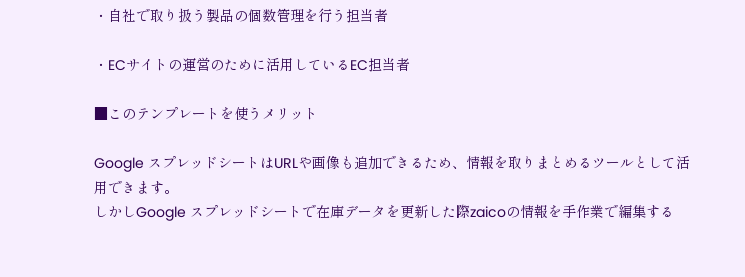・自社で取り扱う製品の個数管理を行う担当者

・ECサイトの運営のために活用しているEC担当者

■このテンプレートを使うメリット

Google スプレッドシートはURLや画像も追加できるため、情報を取りまとめるツールとして活用できます。
しかしGoogle スプレッドシートで在庫データを更新した際zaicoの情報を手作業で編集する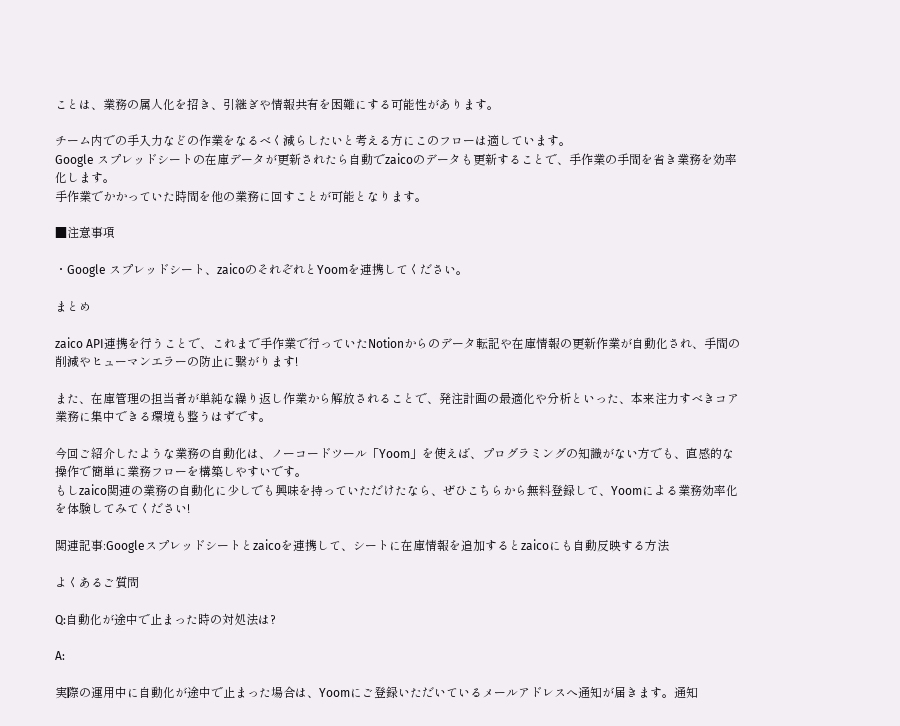ことは、業務の属人化を招き、引継ぎや情報共有を困難にする可能性があります。

チーム内での手入力などの作業をなるべく減らしたいと考える方にこのフローは適しています。
Google スプレッドシートの在庫データが更新されたら自動でzaicoのデータも更新することで、手作業の手間を省き業務を効率化します。
手作業でかかっていた時間を他の業務に回すことが可能となります。

■注意事項

・Google スプレッドシート、zaicoのそれぞれとYoomを連携してください。

まとめ

zaico API連携を行うことで、これまで手作業で行っていたNotionからのデータ転記や在庫情報の更新作業が自動化され、手間の削減やヒューマンエラーの防止に繋がります!

また、在庫管理の担当者が単純な繰り返し作業から解放されることで、発注計画の最適化や分析といった、本来注力すべきコア業務に集中できる環境も整うはずです。

今回ご紹介したような業務の自動化は、ノーコードツール「Yoom」を使えば、プログラミングの知識がない方でも、直感的な操作で簡単に業務フローを構築しやすいです。
もしzaico関連の業務の自動化に少しでも興味を持っていただけたなら、ぜひこちらから無料登録して、Yoomによる業務効率化を体験してみてください!

関連記事:Googleスプレッドシートとzaicoを連携して、シートに在庫情報を追加するとzaicoにも自動反映する方法

よくあるご質問

Q:自動化が途中で止まった時の対処法は?

A:

実際の運用中に自動化が途中で止まった場合は、Yoomにご登録いただいているメールアドレスへ通知が届きます。通知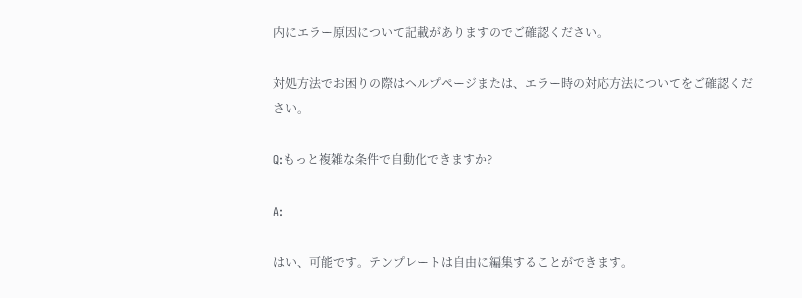内にエラー原因について記載がありますのでご確認ください。

対処方法でお困りの際はヘルプページまたは、エラー時の対応方法についてをご確認ください。

Q:もっと複雑な条件で自動化できますか?

A:

はい、可能です。テンプレートは自由に編集することができます。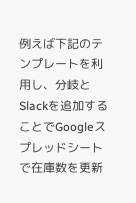例えば下記のテンプレートを利用し、分岐とSlackを追加することでGoogleスプレッドシートで在庫数を更新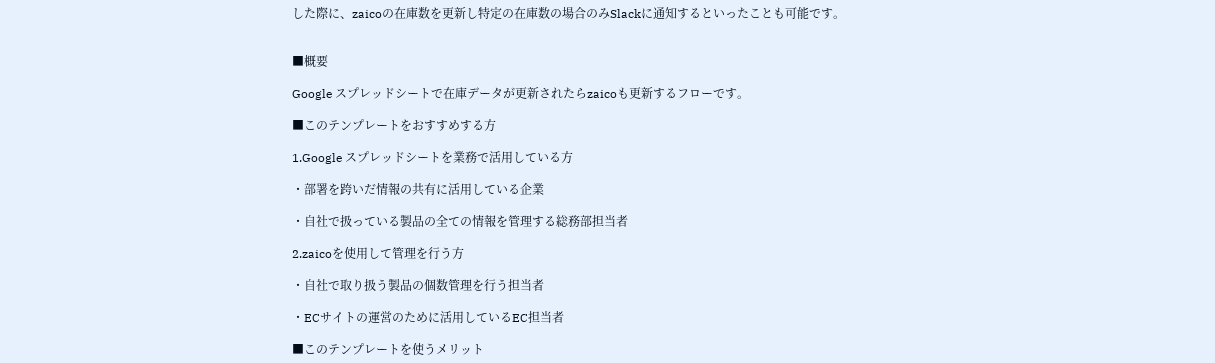した際に、zaicoの在庫数を更新し特定の在庫数の場合のみSlackに通知するといったことも可能です。


■概要

Google スプレッドシートで在庫データが更新されたらzaicoも更新するフローです。

■このテンプレートをおすすめする方

1.Google スプレッドシートを業務で活用している方

・部署を跨いだ情報の共有に活用している企業

・自社で扱っている製品の全ての情報を管理する総務部担当者

2.zaicoを使用して管理を行う方

・自社で取り扱う製品の個数管理を行う担当者

・ECサイトの運営のために活用しているEC担当者

■このテンプレートを使うメリット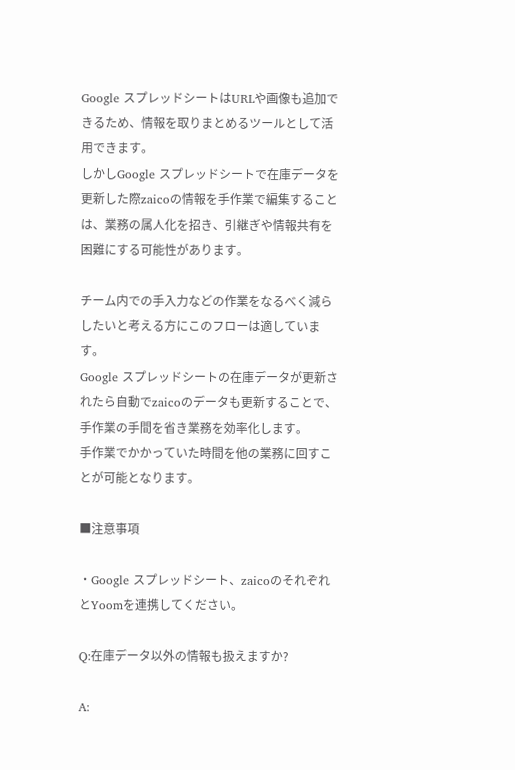Google スプレッドシートはURLや画像も追加できるため、情報を取りまとめるツールとして活用できます。
しかしGoogle スプレッドシートで在庫データを更新した際zaicoの情報を手作業で編集することは、業務の属人化を招き、引継ぎや情報共有を困難にする可能性があります。

チーム内での手入力などの作業をなるべく減らしたいと考える方にこのフローは適しています。
Google スプレッドシートの在庫データが更新されたら自動でzaicoのデータも更新することで、手作業の手間を省き業務を効率化します。
手作業でかかっていた時間を他の業務に回すことが可能となります。

■注意事項

・Google スプレッドシート、zaicoのそれぞれとYoomを連携してください。

Q:在庫データ以外の情報も扱えますか?

A: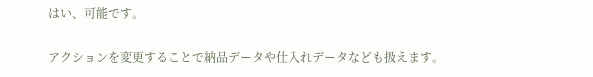はい、可能です。

アクションを変更することで納品データや仕入れデータなども扱えます。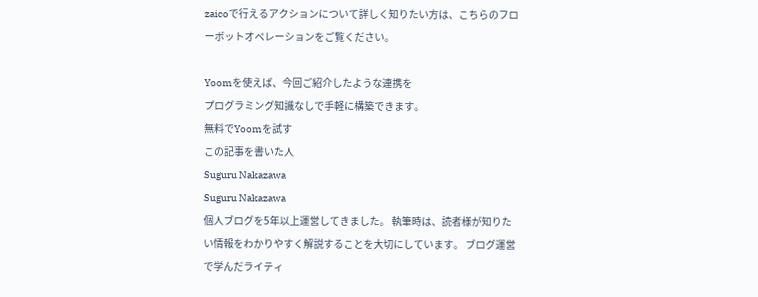zaicoで行えるアクションについて詳しく知りたい方は、こちらのフローボットオペレーションをご覧ください。

Yoomを使えば、今回ご紹介したような連携を
プログラミング知識なしで手軽に構築できます。
無料でYoomを試す
この記事を書いた人
Suguru Nakazawa
Suguru Nakazawa
個人ブログを5年以上運営してきました。 執筆時は、読者様が知りたい情報をわかりやすく解説することを大切にしています。 ブログ運営で学んだライティ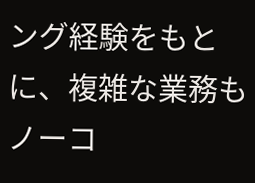ング経験をもとに、複雑な業務もノーコ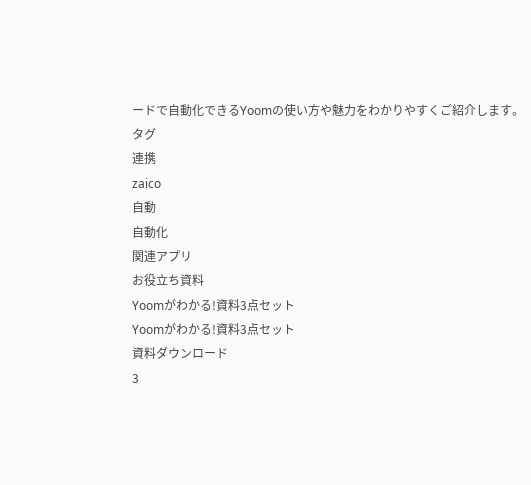ードで自動化できるYoomの使い方や魅力をわかりやすくご紹介します。
タグ
連携
zaico
自動
自動化
関連アプリ
お役立ち資料
Yoomがわかる!資料3点セット
Yoomがわかる!資料3点セット
資料ダウンロード
3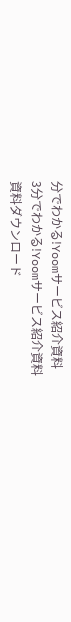分でわかる!Yoomサービス紹介資料
3分でわかる!Yoomサービス紹介資料
資料ダウンロード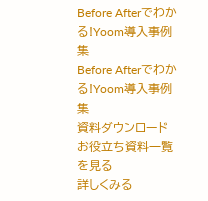Before Afterでわかる!Yoom導入事例集
Before Afterでわかる!Yoom導入事例集
資料ダウンロード
お役立ち資料一覧を見る
詳しくみる